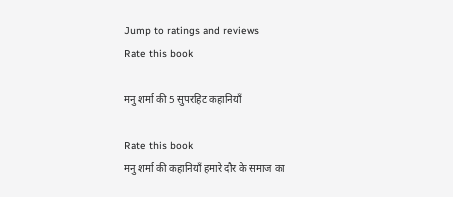Jump to ratings and reviews
Rate this book

मनु शर्मा की 5 सुपरहिट कहानियाँ

Rate this book
मनु शर्मा की कहानियाँ हमारे दौर के समाज का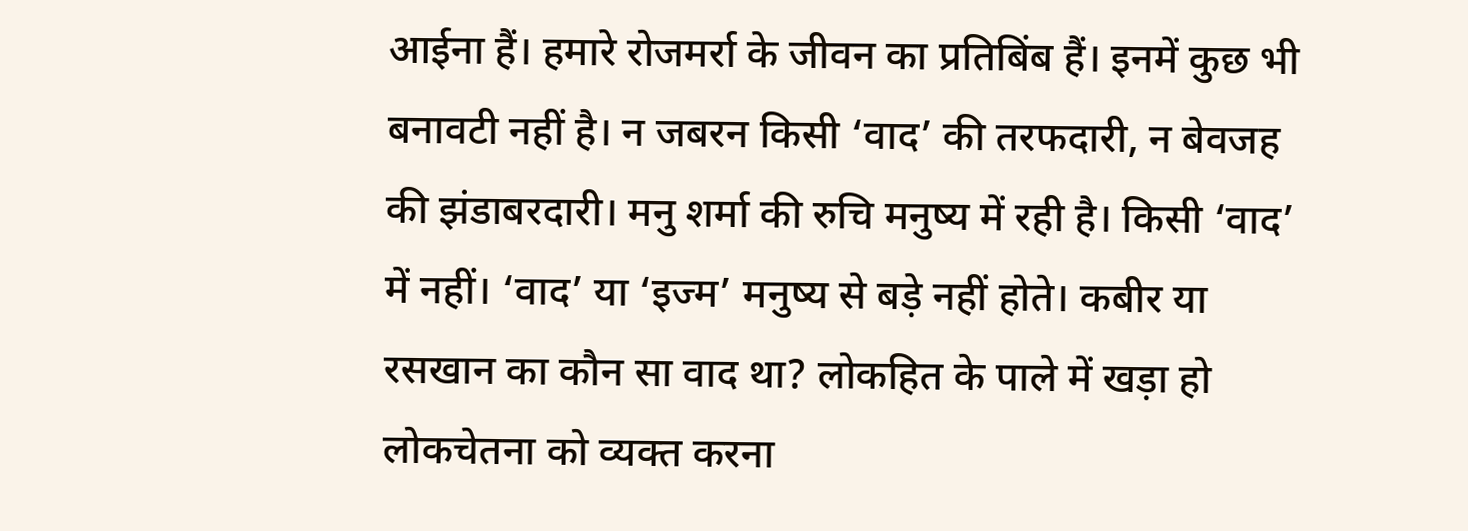आईना हैं। हमारे रोजमर्रा के जीवन का प्रतिबिंब हैं। इनमें कुछ भी बनावटी नहीं है। न जबरन किसी ‘वाद’ की तरफदारी, न बेवजह की झंडाबरदारी। मनु शर्मा की रुचि मनुष्य में रही है। किसी ‘वाद’ में नहीं। ‘वाद’ या ‘इज्म’ मनुष्य से बड़े नहीं होते। कबीर या रसखान का कौन सा वाद था? लोकहित के पाले में खड़ा हो लोकचेतना को व्यक्त करना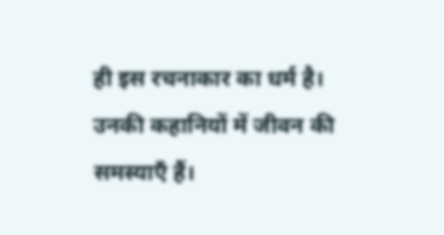ही इस रचनाकार का धर्म है। उनकी कहानियों में जीवन की समस्याएँ हैं।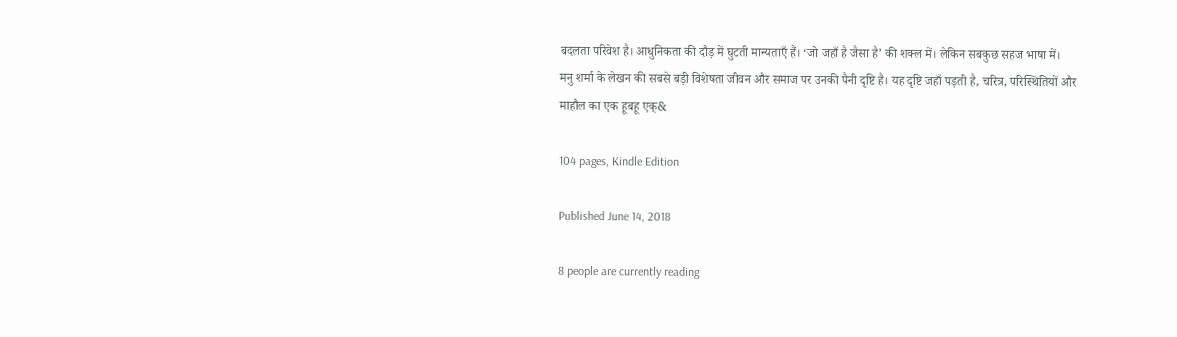बदलता परिवेश है। आधुनिकता की दौड़ में घुटती मान्यताएँ हैं। ‘जो जहाँ है जैसा है’ की शक्ल में। लेकिन सबकुछ सहज भाषा में।
मनु शर्मा के लेखन की सबसे बड़ी विशेषता जीवन और समाज पर उनकी पैनी दृष्टि है। यह दृष्टि जहाँ पड़ती है, चरित्र, परिस्थितियों और माहौल का एक हूबहू एक्&

104 pages, Kindle Edition

Published June 14, 2018

8 people are currently reading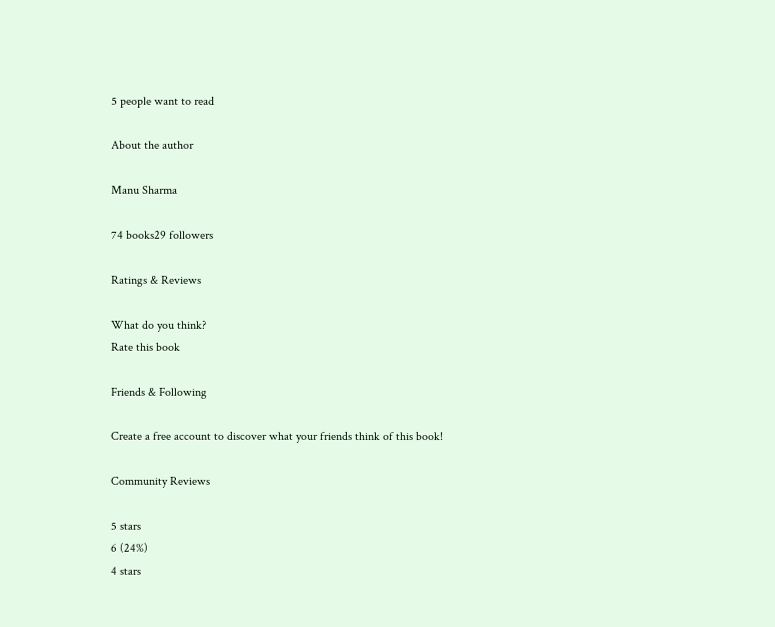5 people want to read

About the author

Manu Sharma

74 books29 followers

Ratings & Reviews

What do you think?
Rate this book

Friends & Following

Create a free account to discover what your friends think of this book!

Community Reviews

5 stars
6 (24%)
4 stars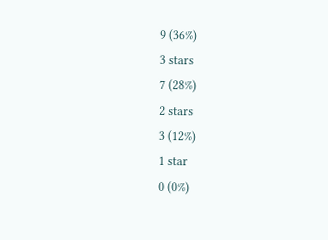9 (36%)
3 stars
7 (28%)
2 stars
3 (12%)
1 star
0 (0%)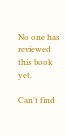No one has reviewed this book yet.

Can't find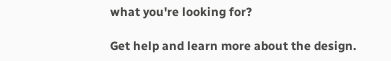what you're looking for?

Get help and learn more about the design.